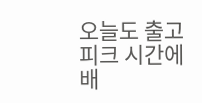오늘도 출고 피크 시간에 배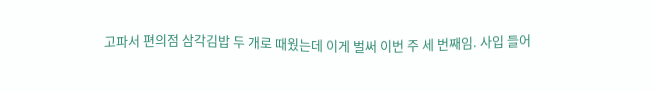고파서 편의점 삼각김밥 두 개로 때웠는데 이게 벌써 이번 주 세 번째임. 사입 들어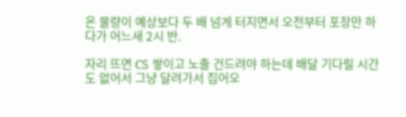온 물량이 예상보다 두 배 넘게 터지면서 오전부터 포장만 하다가 어느새 2시 반.

자리 뜨면 CS 쌓이고 노출 건드려야 하는데 배달 기다릴 시간도 없어서 그냥 달려가서 집어오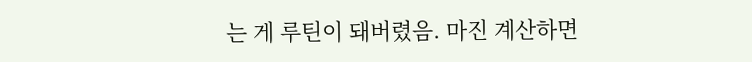는 게 루틴이 돼버렸음. 마진 계산하면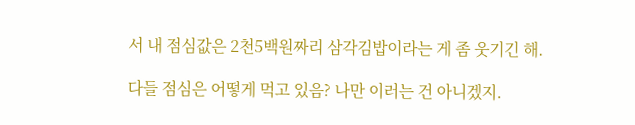서 내 점심값은 2천5백원짜리 삼각김밥이라는 게 좀 웃기긴 해.

다들 점심은 어떻게 먹고 있음? 나만 이러는 건 아니겠지.